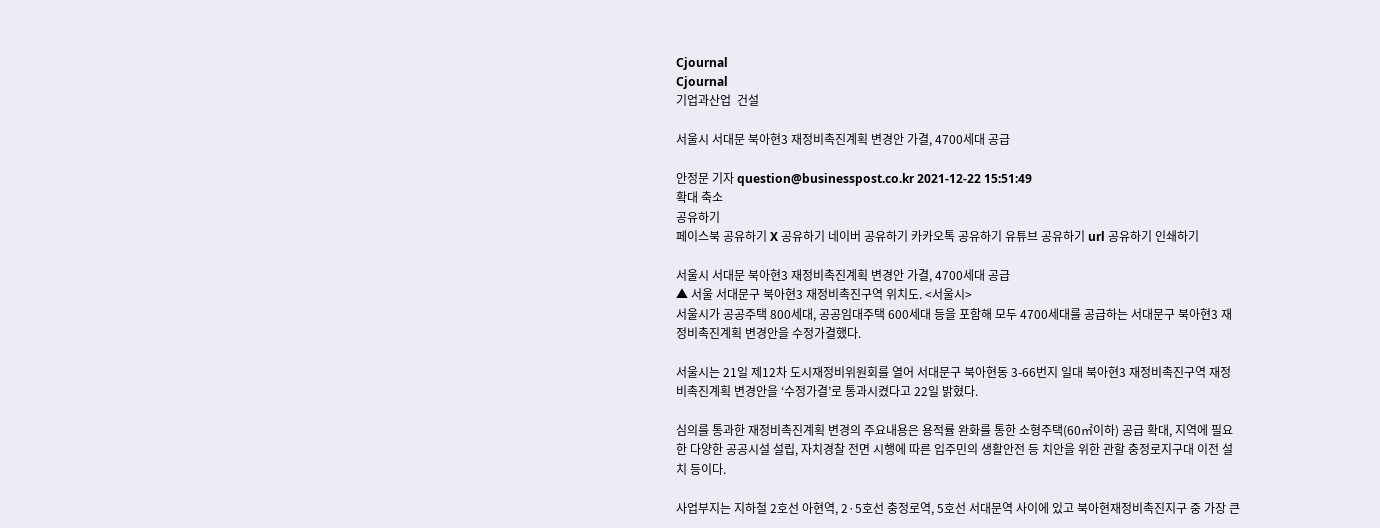Cjournal
Cjournal
기업과산업  건설

서울시 서대문 북아현3 재정비촉진계획 변경안 가결, 4700세대 공급

안정문 기자 question@businesspost.co.kr 2021-12-22 15:51:49
확대 축소
공유하기
페이스북 공유하기 X 공유하기 네이버 공유하기 카카오톡 공유하기 유튜브 공유하기 url 공유하기 인쇄하기

서울시 서대문 북아현3 재정비촉진계획 변경안 가결, 4700세대 공급
▲ 서울 서대문구 북아현3 재정비촉진구역 위치도. <서울시>
서울시가 공공주택 800세대, 공공임대주택 600세대 등을 포함해 모두 4700세대를 공급하는 서대문구 북아현3 재정비촉진계획 변경안을 수정가결했다.

서울시는 21일 제12차 도시재정비위원회를 열어 서대문구 북아현동 3-66번지 일대 북아현3 재정비촉진구역 재정비촉진계획 변경안을 ‘수정가결’로 통과시켰다고 22일 밝혔다.

심의를 통과한 재정비촉진계획 변경의 주요내용은 용적률 완화를 통한 소형주택(60㎡이하) 공급 확대, 지역에 필요한 다양한 공공시설 설립, 자치경찰 전면 시행에 따른 입주민의 생활안전 등 치안을 위한 관할 충정로지구대 이전 설치 등이다.

사업부지는 지하철 2호선 아현역, 2·5호선 충정로역, 5호선 서대문역 사이에 있고 북아현재정비촉진지구 중 가장 큰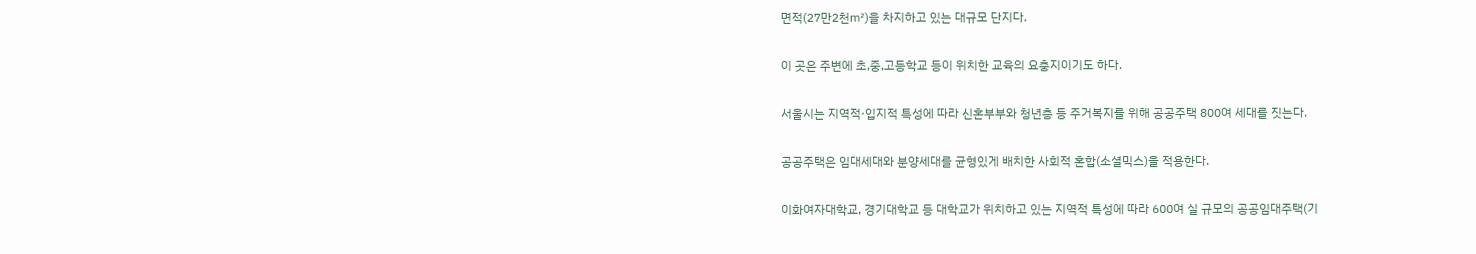면적(27만2천㎡)을 차지하고 있는 대규모 단지다.

이 곳은 주변에 초,중,고등학교 등이 위치한 교육의 요충지이기도 하다.

서울시는 지역적·입지적 특성에 따라 신혼부부와 청년층 등 주거복지를 위해 공공주택 800여 세대를 짓는다.

공공주택은 임대세대와 분양세대를 균형있게 배치한 사회적 혼합(소셜믹스)을 적용한다.

이화여자대학교, 경기대학교 등 대학교가 위치하고 있는 지역적 특성에 따라 600여 실 규모의 공공임대주택(기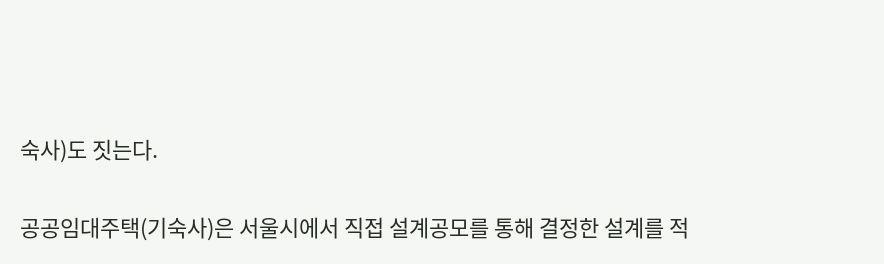숙사)도 짓는다.

공공임대주택(기숙사)은 서울시에서 직접 설계공모를 통해 결정한 설계를 적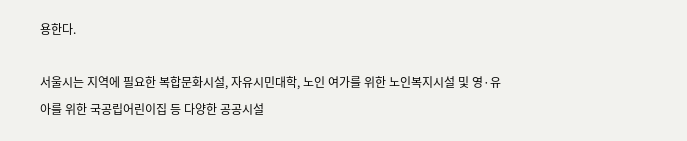용한다.

서울시는 지역에 필요한 복합문화시설, 자유시민대학, 노인 여가를 위한 노인복지시설 및 영·유아를 위한 국공립어린이집 등 다양한 공공시설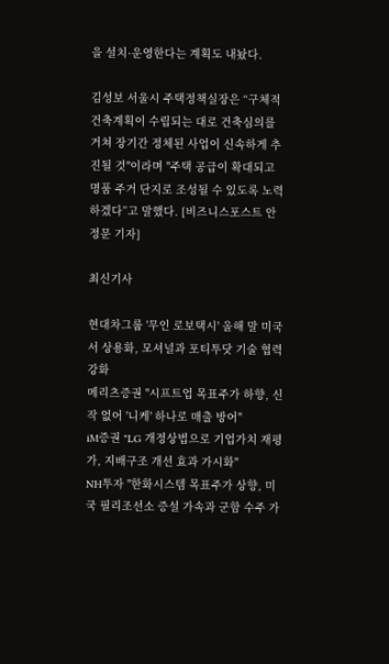을 설치·운영한다는 계획도 내놨다.

김성보 서울시 주택정책실장은 “구체적 건축계획이 수립되는 대로 건축심의를 거쳐 장기간 정체된 사업이 신속하게 추진될 것"이라며 "주택 공급이 확대되고 명품 주거 단지로 조성될 수 있도록 노력하겠다”고 말했다. [비즈니스포스트 안정문 기자]

최신기사

현대차그룹 '무인 로보택시' 올해 말 미국서 상용화, 모셔널과 포티투닷 기술 협력 강화
메리츠증권 "시프트업 목표주가 하향, 신작 없어 '니케' 하나로 매출 방어"
iM증권 "LG 개정상법으로 기업가치 재평가, 지배구조 개선 효과 가시화"
NH투자 "한화시스템 목표주가 상향, 미국 필리조선소 증설 가속과 군함 수주 가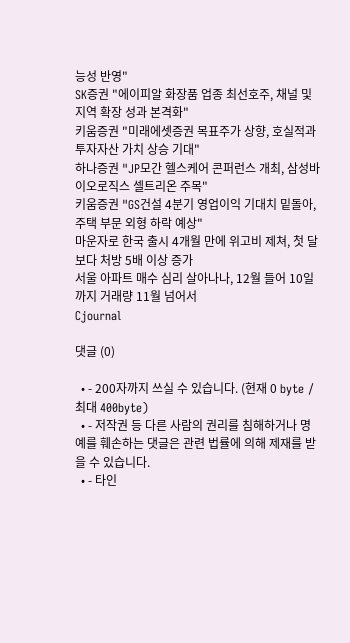능성 반영"
SK증권 "에이피알 화장품 업종 최선호주, 채널 및 지역 확장 성과 본격화"
키움증권 "미래에셋증권 목표주가 상향, 호실적과 투자자산 가치 상승 기대"
하나증권 "JP모간 헬스케어 콘퍼런스 개최, 삼성바이오로직스 셀트리온 주목"
키움증권 "GS건설 4분기 영업이익 기대치 밑돌아, 주택 부문 외형 하락 예상"
마운자로 한국 출시 4개월 만에 위고비 제쳐, 첫 달보다 처방 5배 이상 증가
서울 아파트 매수 심리 살아나나, 12월 들어 10일까지 거래량 11월 넘어서
Cjournal

댓글 (0)

  • - 200자까지 쓰실 수 있습니다. (현재 0 byte / 최대 400byte)
  • - 저작권 등 다른 사람의 권리를 침해하거나 명예를 훼손하는 댓글은 관련 법률에 의해 제재를 받을 수 있습니다.
  • - 타인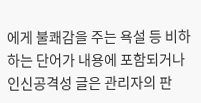에게 불쾌감을 주는 욕설 등 비하하는 단어가 내용에 포함되거나 인신공격성 글은 관리자의 판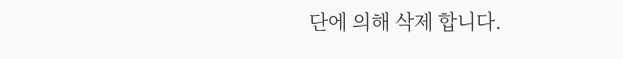단에 의해 삭제 합니다.